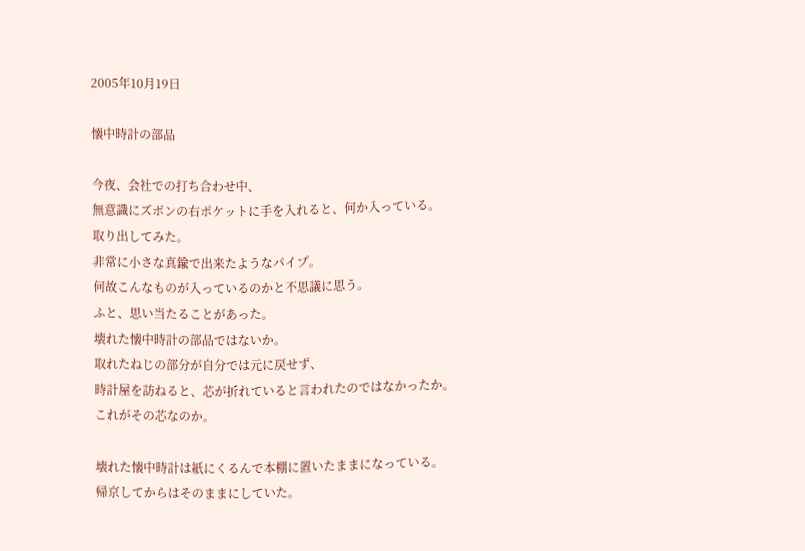2005年10月19日

懐中時計の部品

今夜、会社での打ち合わせ中、
無意識にズボンの右ポケットに手を入れると、何か入っている。
取り出してみた。
非常に小さな真鍮で出来たようなパイプ。
何故こんなものが入っているのかと不思議に思う。
ふと、思い当たることがあった。
壊れた懐中時計の部品ではないか。
取れたねじの部分が自分では元に戻せず、
時計屋を訪ねると、芯が折れていると言われたのではなかったか。
これがその芯なのか。

壊れた懐中時計は紙にくるんで本棚に置いたままになっている。
帰京してからはそのままにしていた。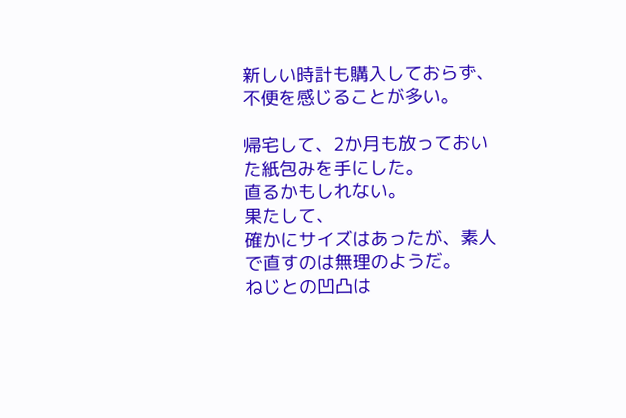新しい時計も購入しておらず、不便を感じることが多い。

帰宅して、2か月も放っておいた紙包みを手にした。
直るかもしれない。
果たして、
確かにサイズはあったが、素人で直すのは無理のようだ。
ねじとの凹凸は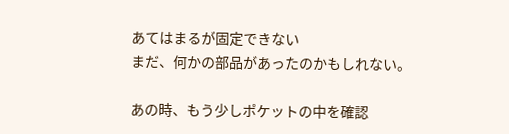あてはまるが固定できない
まだ、何かの部品があったのかもしれない。

あの時、もう少しポケットの中を確認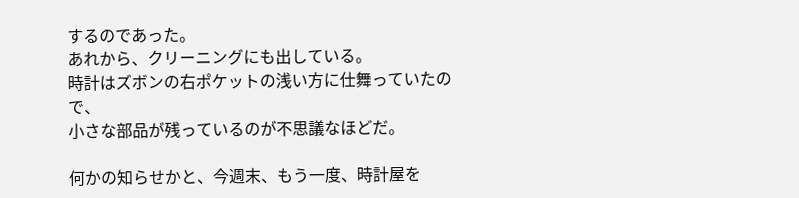するのであった。
あれから、クリーニングにも出している。
時計はズボンの右ポケットの浅い方に仕舞っていたので、
小さな部品が残っているのが不思議なほどだ。

何かの知らせかと、今週末、もう一度、時計屋を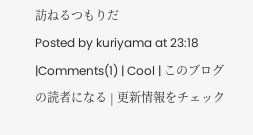訪ねるつもりだ
Posted by kuriyama at 23:18  |Comments(1) | Cool | このブログの読者になる | 更新情報をチェック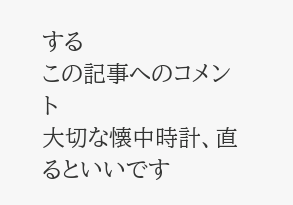する
この記事へのコメント
大切な懐中時計、直るといいです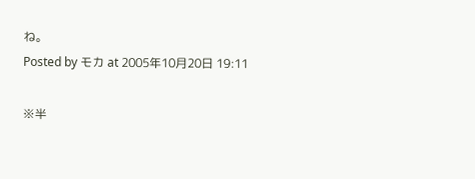ね。
Posted by モカ at 2005年10月20日 19:11

※半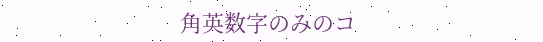角英数字のみのコ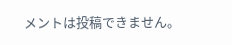メントは投稿できません。